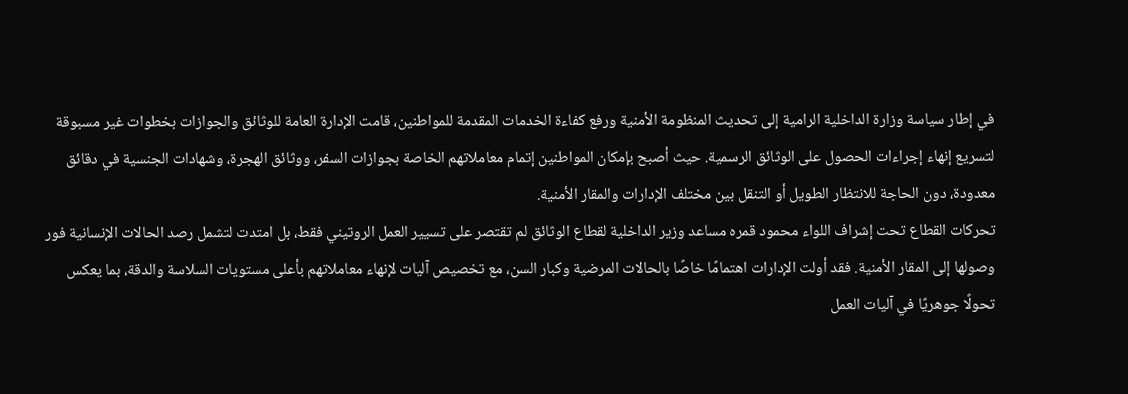في إطار سياسة وزارة الداخلية الرامية إلى تحديث المنظومة الأمنية ورفع كفاءة الخدمات المقدمة للمواطنين، قامت الإدارة العامة للوثائق والجوازات بخطوات غير مسبوقة لتسريع إنهاء إجراءات الحصول على الوثائق الرسمية. حيث أصبح بإمكان المواطنين إتمام معاملاتهم الخاصة بجوازات السفر، ووثائق الهجرة، وشهادات الجنسية في دقائق معدودة، دون الحاجة للانتظار الطويل أو التنقل بين مختلف الإدارات والمقار الأمنية.
تحركات القطاع تحت إشراف اللواء محمود قمره مساعد وزير الداخلية لقطاع الوثائق لم تقتصر على تسيير العمل الروتيني فقط، بل امتدت لتشمل رصد الحالات الإنسانية فور وصولها إلى المقار الأمنية. فقد أولت الإدارات اهتمامًا خاصًا بالحالات المرضية وكبار السن، مع تخصيص آليات لإنهاء معاملاتهم بأعلى مستويات السلاسة والدقة، بما يعكس تحولًا جوهريًا في آليات العمل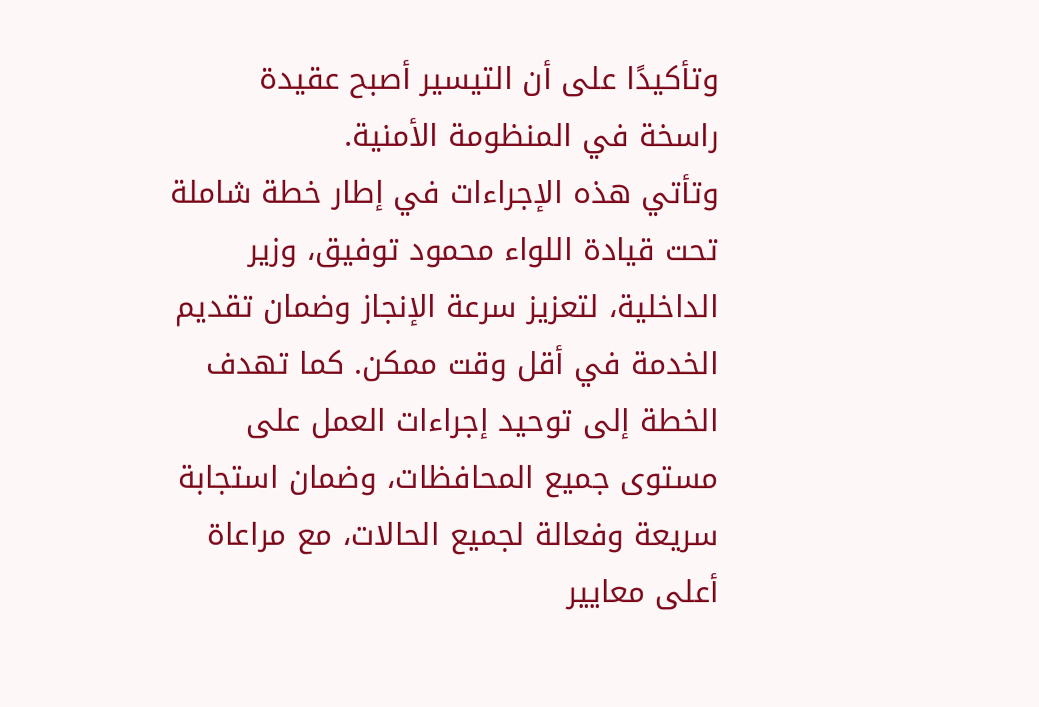وتأكيدًا على أن التيسير أصبح عقيدة راسخة في المنظومة الأمنية.
وتأتي هذه الإجراءات في إطار خطة شاملة تحت قيادة اللواء محمود توفيق، وزير الداخلية، لتعزيز سرعة الإنجاز وضمان تقديم الخدمة في أقل وقت ممكن. كما تهدف الخطة إلى توحيد إجراءات العمل على مستوى جميع المحافظات، وضمان استجابة سريعة وفعالة لجميع الحالات، مع مراعاة أعلى معايير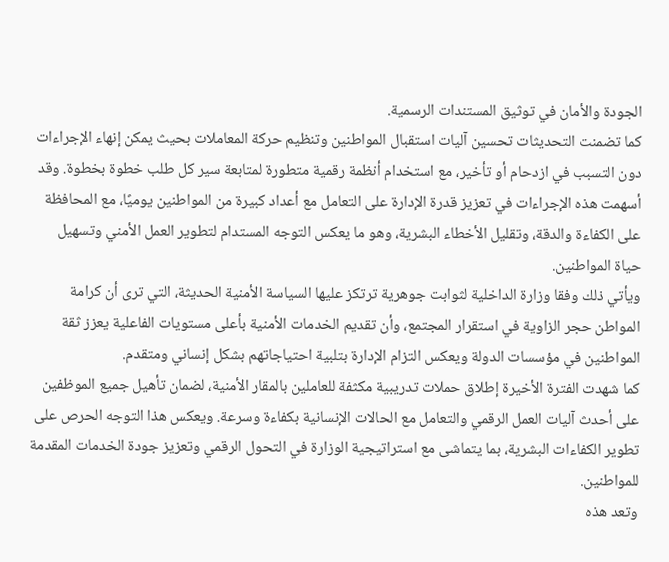الجودة والأمان في توثيق المستندات الرسمية.
كما تضمنت التحديثات تحسين آليات استقبال المواطنين وتنظيم حركة المعاملات بحيث يمكن إنهاء الإجراءات دون التسبب في ازدحام أو تأخير، مع استخدام أنظمة رقمية متطورة لمتابعة سير كل طلب خطوة بخطوة. وقد أسهمت هذه الإجراءات في تعزيز قدرة الإدارة على التعامل مع أعداد كبيرة من المواطنين يوميًا، مع المحافظة على الكفاءة والدقة، وتقليل الأخطاء البشرية، وهو ما يعكس التوجه المستدام لتطوير العمل الأمني وتسهيل حياة المواطنين.
ويأتي ذلك وفقا وزارة الداخلية لثوابت جوهرية ترتكز عليها السياسة الأمنية الحديثة، التي ترى أن كرامة المواطن حجر الزاوية في استقرار المجتمع، وأن تقديم الخدمات الأمنية بأعلى مستويات الفاعلية يعزز ثقة المواطنين في مؤسسات الدولة ويعكس التزام الإدارة بتلبية احتياجاتهم بشكل إنساني ومتقدم.
كما شهدت الفترة الأخيرة إطلاق حملات تدريبية مكثفة للعاملين بالمقار الأمنية، لضمان تأهيل جميع الموظفين على أحدث آليات العمل الرقمي والتعامل مع الحالات الإنسانية بكفاءة وسرعة. ويعكس هذا التوجه الحرص على تطوير الكفاءات البشرية، بما يتماشى مع استراتيجية الوزارة في التحول الرقمي وتعزيز جودة الخدمات المقدمة للمواطنين.
وتعد هذه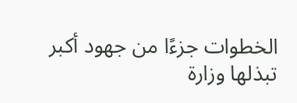الخطوات جزءًا من جهود أكبر تبذلها وزارة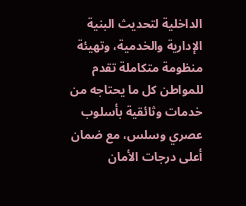الداخلية لتحديث البنية الإدارية والخدمية، وتهيئة منظومة متكاملة تقدم للمواطن كل ما يحتاجه من خدمات وثائقية بأسلوب عصري وسلس، مع ضمان أعلى درجات الأمان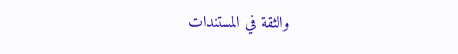والثقة في المستندات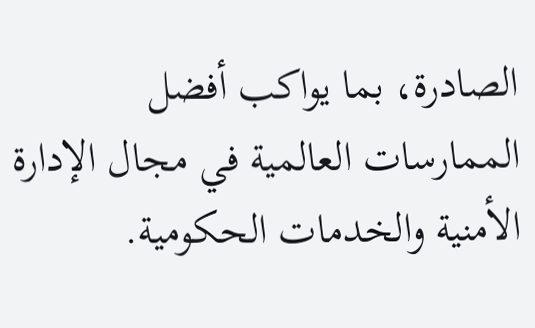الصادرة، بما يواكب أفضل الممارسات العالمية في مجال الإدارة الأمنية والخدمات الحكومية.